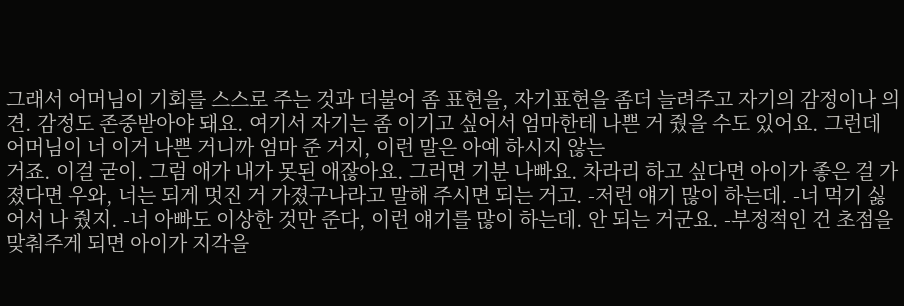그래서 어머님이 기회를 스스로 주는 것과 더불어 좀 표현을, 자기표현을 좀더 늘려주고 자기의 감정이나 의견. 감정도 존중받아야 돼요. 여기서 자기는 좀 이기고 싶어서 엄마한테 나쁜 거 줬을 수도 있어요. 그런데 어머님이 너 이거 나쁜 거니까 엄마 준 거지, 이런 말은 아예 하시지 않는
거죠. 이걸 굳이. 그럼 애가 내가 못된 애잖아요. 그러면 기분 나빠요. 차라리 하고 싶다면 아이가 좋은 걸 가졌다면 우와, 너는 되게 멋진 거 가졌구나라고 말해 주시면 되는 거고. -저런 얘기 많이 하는데. -너 먹기 싫어서 나 줬지. -너 아빠도 이상한 것만 준다, 이런 얘기를 많이 하는데. 안 되는 거군요. -부정적인 건 초점을 맞춰주게 되면 아이가 지각을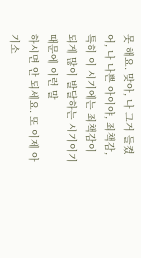못 해요. 맞아, 나 그거 들켰어, 나 나쁜 아이야, 죄책감, 특히 이 시기에는 죄책감이 되게 많이 발달하는 시기이기 때문에 이런 말
하시면 안 되세요. 또 이제 아기소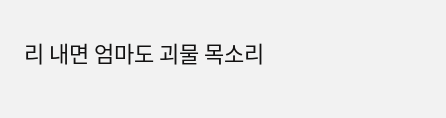리 내면 엄마도 괴물 목소리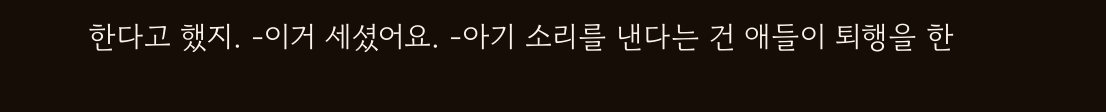한다고 했지. -이거 세셨어요. -아기 소리를 낸다는 건 애들이 퇴행을 한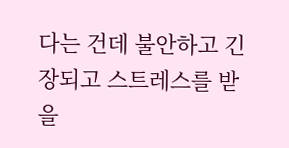다는 건데 불안하고 긴장되고 스트레스를 받을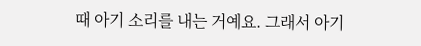때 아기 소리를 내는 거예요. 그래서 아기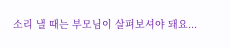소리 낼 때는 부모님이 살펴보셔야 돼요...